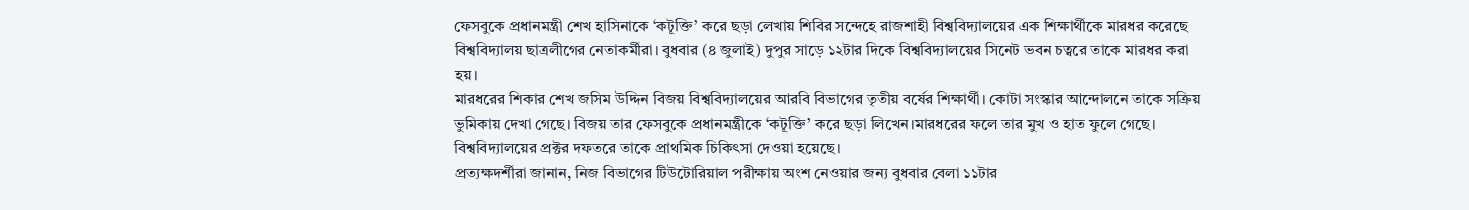ফেসবুকে প্রধানমন্ত্রী শেখ হাসিনাকে ‘কটূক্তি’ করে ছড়া লেখায় শিবির সন্দেহে রাজশাহী বিশ্ববিদ্যালয়ের এক শিক্ষার্থীকে মারধর করেছে বিশ্ববিদ্যালয় ছাত্রলীগের নেতাকর্মীরা। বুধবার (৪ জুলাই) দুপুর সাড়ে ১২টার দিকে বিশ্ববিদ্যালয়ের সিনেট ভবন চত্বরে তাকে মারধর করা হয়।
মারধরের শিকার শেখ জসিম উদ্দিন বিজয় বিশ্ববিদ্যালয়ের আরবি বিভাগের তৃতীয় বর্ষের শিক্ষার্থী। কোটা সংস্কার আন্দোলনে তাকে সক্রিয় ভুমিকায় দেখা গেছে। বিজয় তার ফেসবুকে প্রধানমন্ত্রীকে ‘কটূক্তি’ করে ছড়া লিখেন।মারধরের ফলে তার মুখ ও হাত ফুলে গেছে। বিশ্ববিদ্যালয়ের প্রক্টর দফতরে তাকে প্রাথমিক চিকিৎসা দেওয়া হয়েছে।
প্রত্যক্ষদর্শীরা জানান, নিজ বিভাগের টিউটোরিয়াল পরীক্ষায় অংশ নেওয়ার জন্য বুধবার বেলা ১১টার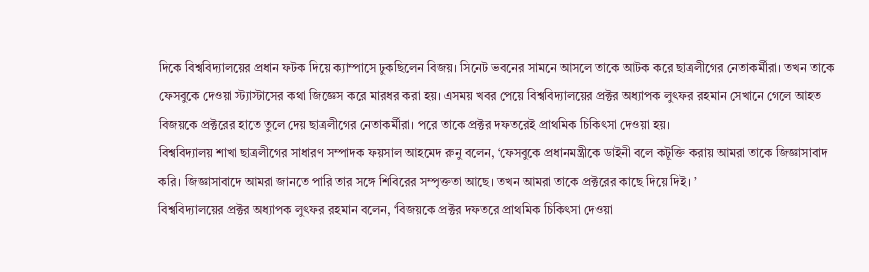দিকে বিশ্ববিদ্যালয়ের প্রধান ফটক দিয়ে ক্যাম্পাসে ঢুকছিলেন বিজয়। সিনেট ভবনের সামনে আসলে তাকে আটক করে ছাত্রলীগের নেতাকর্মীরা। তখন তাকে ফেসবুকে দেওয়া স্ট্যাস্টাসের কথা জিজ্ঞেস করে মারধর করা হয়। এসময় খবর পেয়ে বিশ্ববিদ্যালয়ের প্রক্টর অধ্যাপক লুৎফর রহমান সেখানে গেলে আহত বিজয়কে প্রক্টরের হাতে তুলে দেয় ছাত্রলীগের নেতাকর্মীরা। পরে তাকে প্রক্টর দফতরেই প্রাথমিক চিকিৎসা দেওয়া হয়।
বিশ্ববিদ্যালয় শাখা ছাত্রলীগের সাধারণ সম্পাদক ফয়সাল আহমেদ রুনু বলেন, ‘ফেসবুকে প্রধানমন্ত্রীকে ডাইনী বলে কটূক্তি করায় আমরা তাকে জিজ্ঞাসাবাদ করি। জিজ্ঞাসাবাদে আমরা জানতে পারি তার সঙ্গে শিবিরের সম্পৃক্ততা আছে। তখন আমরা তাকে প্রক্টরের কাছে দিয়ে দিই। ’
বিশ্ববিদ্যালয়ের প্রক্টর অধ্যাপক লুৎফর রহমান বলেন, ‘বিজয়কে প্রক্টর দফতরে প্রাথমিক চিকিৎসা দেওয়া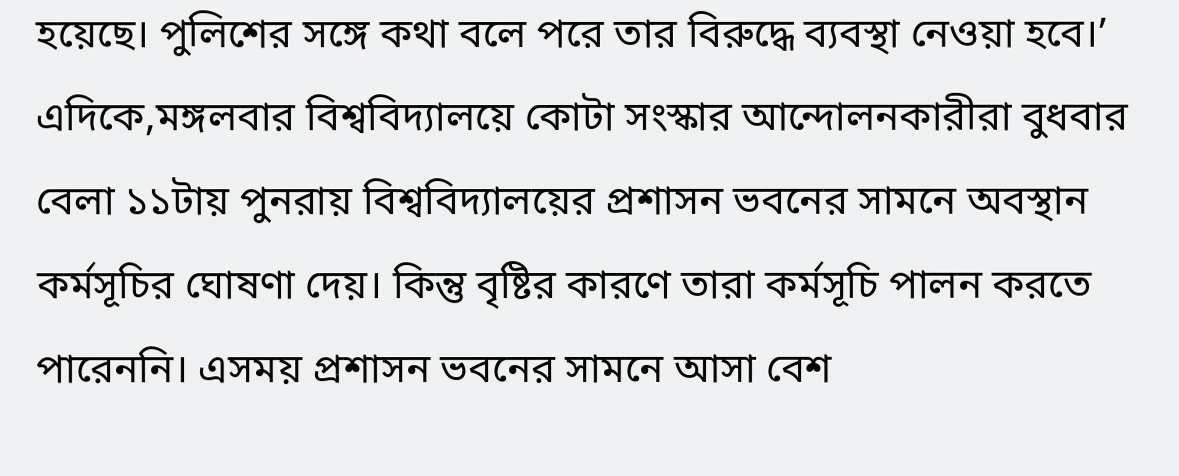হয়েছে। পুলিশের সঙ্গে কথা বলে পরে তার বিরুদ্ধে ব্যবস্থা নেওয়া হবে।’
এদিকে,মঙ্গলবার বিশ্ববিদ্যালয়ে কোটা সংস্কার আন্দোলনকারীরা বুধবার বেলা ১১টায় পুনরায় বিশ্ববিদ্যালয়ের প্রশাসন ভবনের সামনে অবস্থান কর্মসূচির ঘোষণা দেয়। কিন্তু বৃষ্টির কারণে তারা কর্মসূচি পালন করতে পারেননি। এসময় প্রশাসন ভবনের সামনে আসা বেশ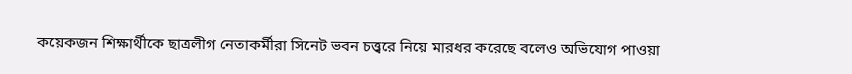কয়েকজন শিক্ষার্থীকে ছাত্রলীগ নেতাকর্মীরা সিনেট ভবন চত্ত্বরে নিয়ে মারধর করেছে বলেও অভিযোগ পাওয়া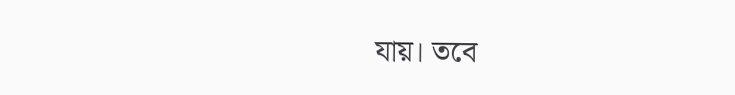যায়। তবে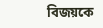বিজয়কে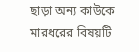ছাড়া অন্য কাউকে মারধরের বিষয়টি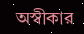অস্বীকার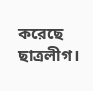করেছে ছাত্রলীগ।